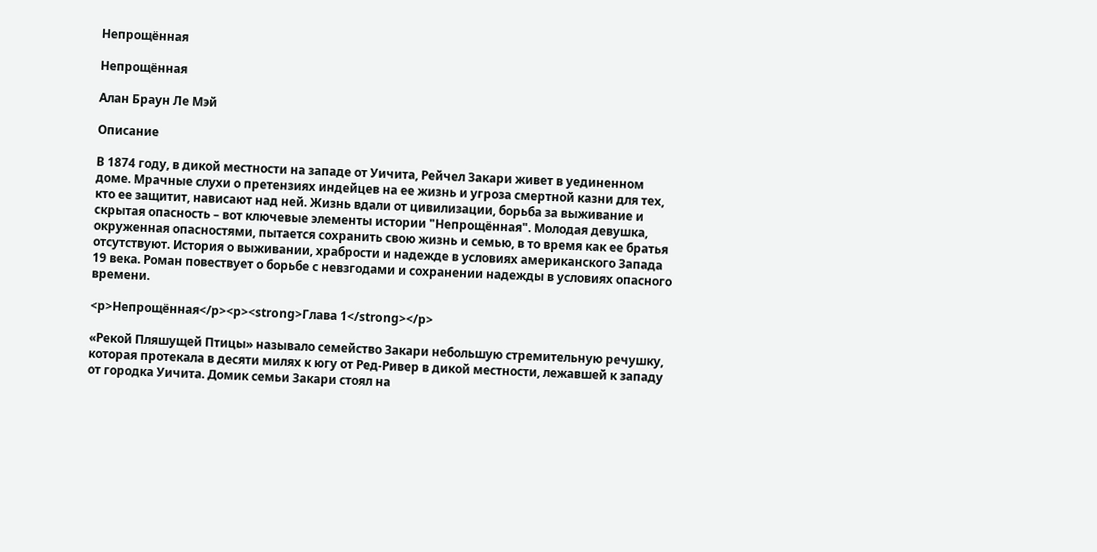Непрощённая

Непрощённая

Алан Браун Ле Мэй

Описание

В 1874 году, в дикой местности на западе от Уичита, Рейчел Закари живет в уединенном доме. Мрачные слухи о претензиях индейцев на ее жизнь и угроза смертной казни для тех, кто ее защитит, нависают над ней. Жизнь вдали от цивилизации, борьба за выживание и скрытая опасность – вот ключевые элементы истории "Непрощённая". Молодая девушка, окруженная опасностями, пытается сохранить свою жизнь и семью, в то время как ее братья отсутствуют. История о выживании, храбрости и надежде в условиях американского Запада 19 века. Роман повествует о борьбе с невзгодами и сохранении надежды в условиях опасного времени.

<p>Непрощённая</p><p><strong>Глава 1</strong></p>

«Рекой Пляшущей Птицы» называло семейство Закари небольшую стремительную речушку, которая протекала в десяти милях к югу от Ред-Ривер в дикой местности, лежавшей к западу от городка Уичита. Домик семьи Закари стоял на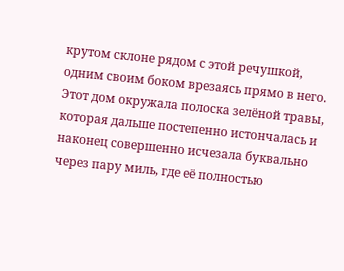крутом склоне рядом с этой речушкой, одним своим боком врезаясь прямо в него. Этот дом окружала полоска зелёной травы, которая дальше постепенно истончалась и наконец совершенно исчезала буквально через пару миль, где её полностью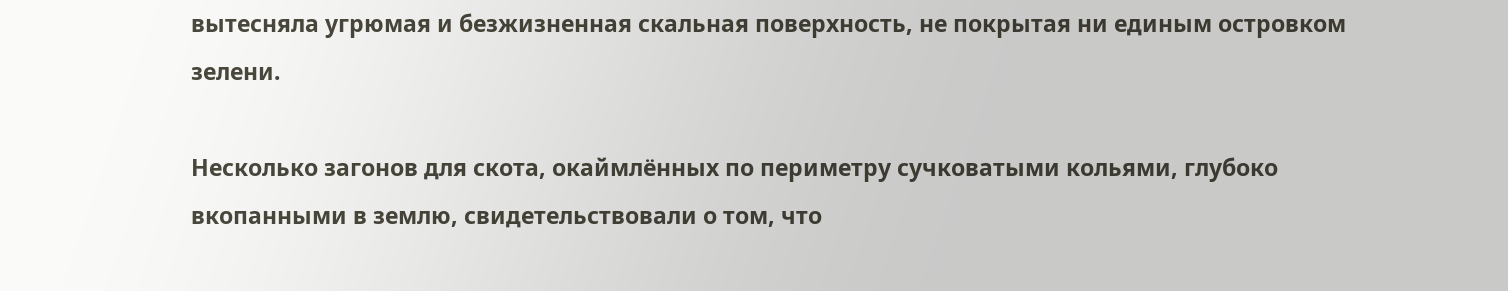вытесняла угрюмая и безжизненная скальная поверхность, не покрытая ни единым островком зелени.

Несколько загонов для скота, окаймлённых по периметру сучковатыми кольями, глубоко вкопанными в землю, свидетельствовали о том, что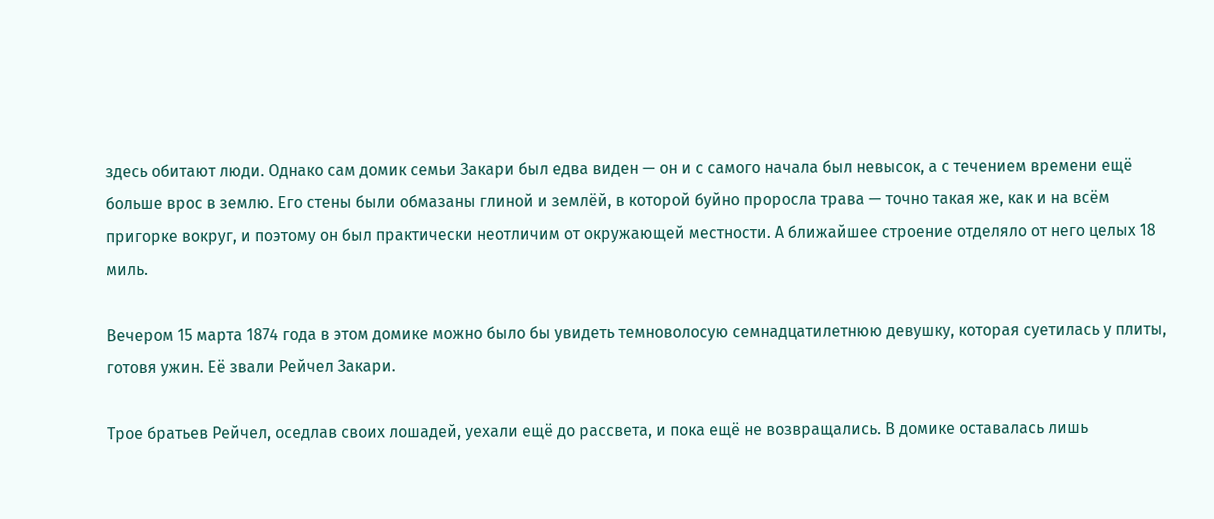здесь обитают люди. Однако сам домик семьи Закари был едва виден — он и с самого начала был невысок, а с течением времени ещё больше врос в землю. Его стены были обмазаны глиной и землёй, в которой буйно проросла трава — точно такая же, как и на всём пригорке вокруг, и поэтому он был практически неотличим от окружающей местности. А ближайшее строение отделяло от него целых 18 миль.

Вечером 15 марта 1874 года в этом домике можно было бы увидеть темноволосую семнадцатилетнюю девушку, которая суетилась у плиты, готовя ужин. Её звали Рейчел Закари.

Трое братьев Рейчел, оседлав своих лошадей, уехали ещё до рассвета, и пока ещё не возвращались. В домике оставалась лишь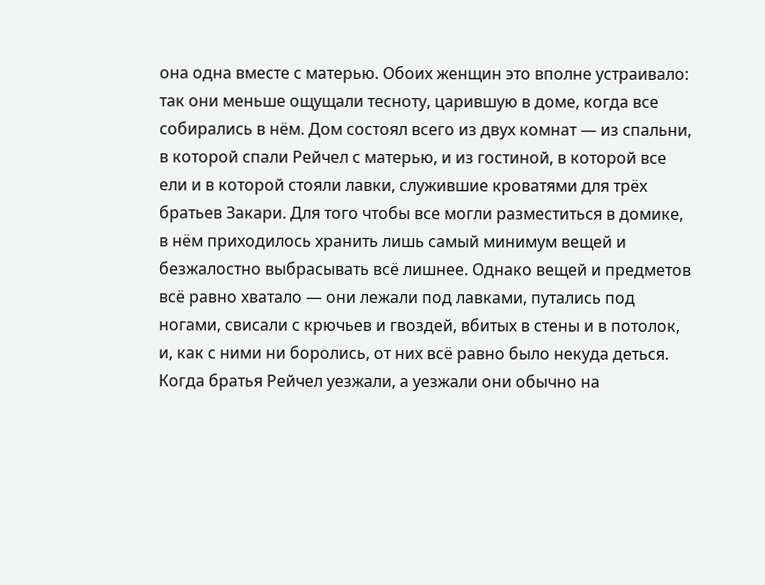она одна вместе с матерью. Обоих женщин это вполне устраивало: так они меньше ощущали тесноту, царившую в доме, когда все собирались в нём. Дом состоял всего из двух комнат — из спальни, в которой спали Рейчел с матерью, и из гостиной, в которой все ели и в которой стояли лавки, служившие кроватями для трёх братьев Закари. Для того чтобы все могли разместиться в домике, в нём приходилось хранить лишь самый минимум вещей и безжалостно выбрасывать всё лишнее. Однако вещей и предметов всё равно хватало — они лежали под лавками, путались под ногами, свисали с крючьев и гвоздей, вбитых в стены и в потолок, и, как с ними ни боролись, от них всё равно было некуда деться. Когда братья Рейчел уезжали, а уезжали они обычно на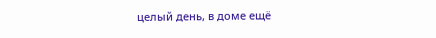целый день, в доме ещё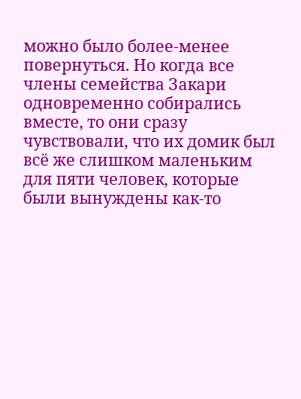можно было более-менее повернуться. Но когда все члены семейства Закари одновременно собирались вместе, то они сразу чувствовали, что их домик был всё же слишком маленьким для пяти человек, которые были вынуждены как-то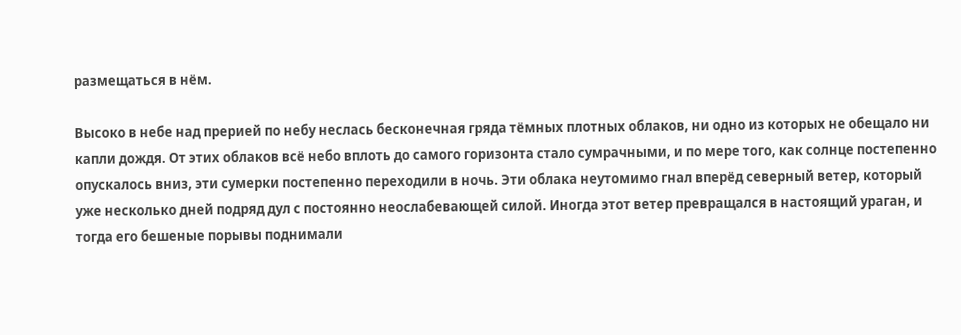размещаться в нём.

Высоко в небе над прерией по небу неслась бесконечная гряда тёмных плотных облаков, ни одно из которых не обещало ни капли дождя. От этих облаков всё небо вплоть до самого горизонта стало сумрачными, и по мере того, как солнце постепенно опускалось вниз, эти сумерки постепенно переходили в ночь. Эти облака неутомимо гнал вперёд северный ветер, который уже несколько дней подряд дул с постоянно неослабевающей силой. Иногда этот ветер превращался в настоящий ураган, и тогда его бешеные порывы поднимали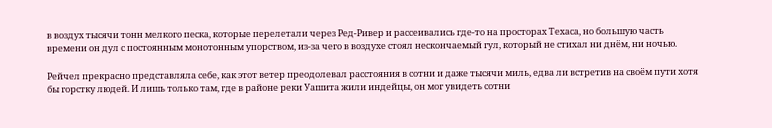в воздух тысячи тонн мелкого песка, которые перелетали через Ред-Ривер и рассеивались где-то на просторах Техаса, но большую часть времени он дул с постоянным монотонным упорством, из-за чего в воздухе стоял нескончаемый гул, который не стихал ни днём, ни ночью.

Рейчел прекрасно представляла себе, как этот ветер преодолевал расстояния в сотни и даже тысячи миль, едва ли встретив на своём пути хотя бы горстку людей. И лишь только там, где в районе реки Уашита жили индейцы, он мог увидеть сотни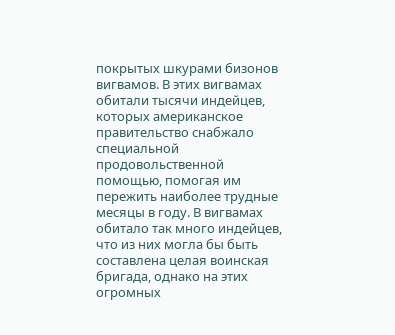покрытых шкурами бизонов вигвамов. В этих вигвамах обитали тысячи индейцев, которых американское правительство снабжало специальной продовольственной помощью, помогая им пережить наиболее трудные месяцы в году. В вигвамах обитало так много индейцев, что из них могла бы быть составлена целая воинская бригада, однако на этих огромных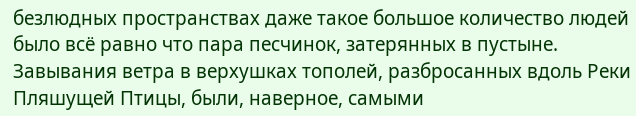безлюдных пространствах даже такое большое количество людей было всё равно что пара песчинок, затерянных в пустыне. Завывания ветра в верхушках тополей, разбросанных вдоль Реки Пляшущей Птицы, были, наверное, самыми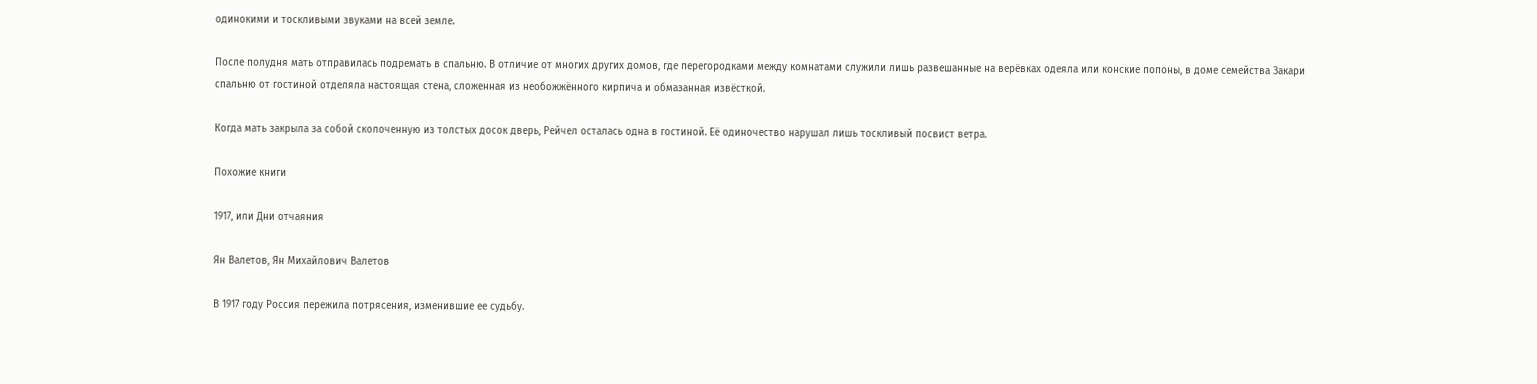одинокими и тоскливыми звуками на всей земле.

После полудня мать отправилась подремать в спальню. В отличие от многих других домов, где перегородками между комнатами служили лишь развешанные на верёвках одеяла или конские попоны, в доме семейства Закари спальню от гостиной отделяла настоящая стена, сложенная из необожжённого кирпича и обмазанная извёсткой.

Когда мать закрыла за собой сколоченную из толстых досок дверь, Рейчел осталась одна в гостиной. Её одиночество нарушал лишь тоскливый посвист ветра.

Похожие книги

1917, или Дни отчаяния

Ян Валетов, Ян Михайлович Валетов

В 1917 году Россия пережила потрясения, изменившие ее судьбу.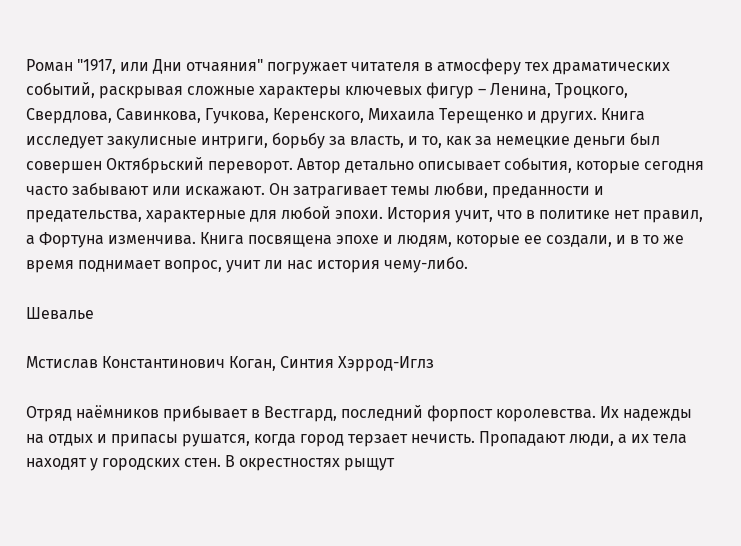Роман "1917, или Дни отчаяния" погружает читателя в атмосферу тех драматических событий, раскрывая сложные характеры ключевых фигур – Ленина, Троцкого, Свердлова, Савинкова, Гучкова, Керенского, Михаила Терещенко и других. Книга исследует закулисные интриги, борьбу за власть, и то, как за немецкие деньги был совершен Октябрьский переворот. Автор детально описывает события, которые сегодня часто забывают или искажают. Он затрагивает темы любви, преданности и предательства, характерные для любой эпохи. История учит, что в политике нет правил, а Фортуна изменчива. Книга посвящена эпохе и людям, которые ее создали, и в то же время поднимает вопрос, учит ли нас история чему-либо.

Шевалье

Мстислав Константинович Коган, Синтия Хэррод-Иглз

Отряд наёмников прибывает в Вестгард, последний форпост королевства. Их надежды на отдых и припасы рушатся, когда город терзает нечисть. Пропадают люди, а их тела находят у городских стен. В окрестностях рыщут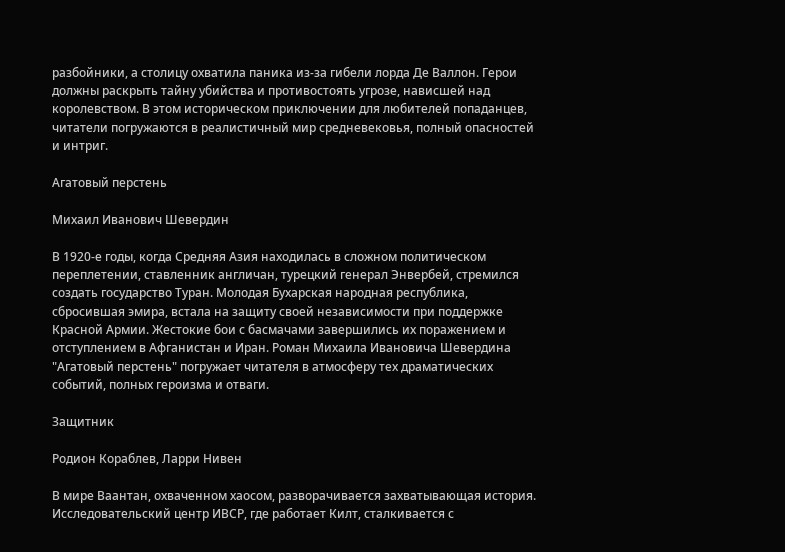разбойники, а столицу охватила паника из-за гибели лорда Де Валлон. Герои должны раскрыть тайну убийства и противостоять угрозе, нависшей над королевством. В этом историческом приключении для любителей попаданцев, читатели погружаются в реалистичный мир средневековья, полный опасностей и интриг.

Агатовый перстень

Михаил Иванович Шевердин

В 1920-е годы, когда Средняя Азия находилась в сложном политическом переплетении, ставленник англичан, турецкий генерал Энвербей, стремился создать государство Туран. Молодая Бухарская народная республика, сбросившая эмира, встала на защиту своей независимости при поддержке Красной Армии. Жестокие бои с басмачами завершились их поражением и отступлением в Афганистан и Иран. Роман Михаила Ивановича Шевердина "Агатовый перстень" погружает читателя в атмосферу тех драматических событий, полных героизма и отваги.

Защитник

Родион Кораблев, Ларри Нивен

В мире Ваантан, охваченном хаосом, разворачивается захватывающая история. Исследовательский центр ИВСР, где работает Килт, сталкивается с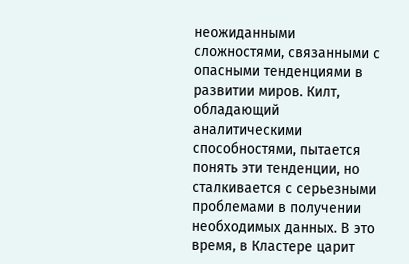неожиданными сложностями, связанными с опасными тенденциями в развитии миров. Килт, обладающий аналитическими способностями, пытается понять эти тенденции, но сталкивается с серьезными проблемами в получении необходимых данных. В это время, в Кластере царит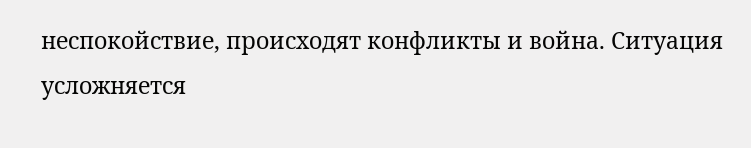неспокойствие, происходят конфликты и война. Ситуация усложняется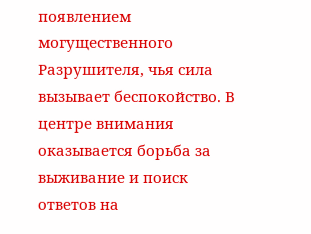появлением могущественного Разрушителя, чья сила вызывает беспокойство. В центре внимания оказывается борьба за выживание и поиск ответов на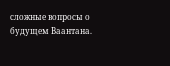сложные вопросы о будущем Ваантана.